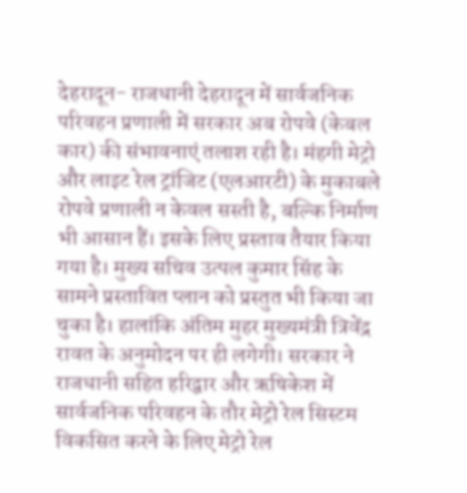देहरादून- राजधानी देहरादून में सार्वजनिक परिवहन प्रणाली में सरकार अब रोपवे (केबल कार) की संभावनाएं तलाश रही है। मंहगी मेट्रो और लाइट रेल ट्रांजिट (एलआरटी) के मुकाबले रोपवे प्रणाली न केवल सस्ती है, बल्कि निर्माण भी आसान हैं। इसके लिए प्रस्ताव तैयार किया गया है। मुख्य सचिव उत्पल कुमार सिंह के सामने प्रस्तावित प्लान को प्रस्तुत भी किया जा चुका है। हालांकि अंतिम मुहर मुख्यमंत्री त्रिवेंद्र रावत के अनुमोदन पर ही लगेगी। सरकार ने राजधानी सहित हरिद्वार और ऋषिकेश में सार्वजनिक परिवहन के तौर मेट्रो रेल सिस्टम विकसित करने के लिए मेट्रो रेल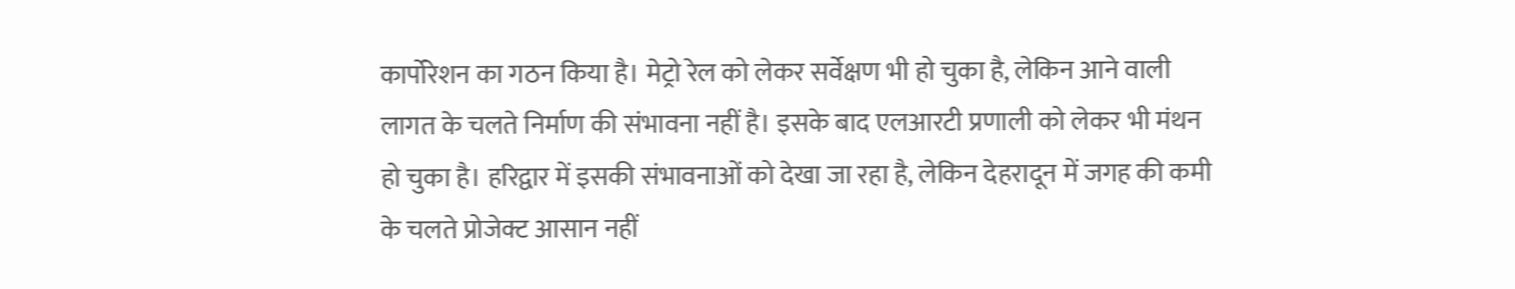कार्पोरेशन का गठन किया है। मेट्रो रेल को लेकर सर्वेक्षण भी हो चुका है, लेकिन आने वाली लागत के चलते निर्माण की संभावना नहीं है। इसके बाद एलआरटी प्रणाली को लेकर भी मंथन हो चुका है। हरिद्वार में इसकी संभावनाओं को देखा जा रहा है, लेकिन देहरादून में जगह की कमी के चलते प्रोजेक्ट आसान नहीं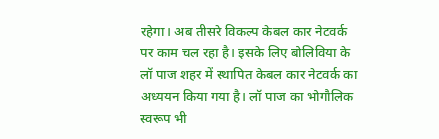रहेगा। अब तीसरे विकल्प केबल कार नेटवर्क पर काम चल रहा है। इसके लिए बोलिविया के लॉ पाज शहर में स्थापित केबल कार नेटवर्क का अध्ययन किया गया है। लॉ पाज का भोगौलिक स्वरूप भी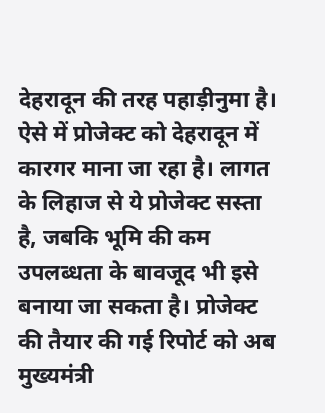देहरादून की तरह पहाड़ीनुमा है। ऐसे में प्रोजेक्ट को देहरादून में कारगर माना जा रहा है। लागत के लिहाज से ये प्रोजेक्ट सस्ता है, जबकि भूमि की कम उपलब्धता के बावजूद भी इसे बनाया जा सकता है। प्रोजेक्ट की तैयार की गई रिपोर्ट को अब मुख्यमंत्री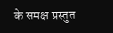के समक्ष प्रस्तुत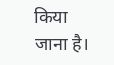किया जाना है।